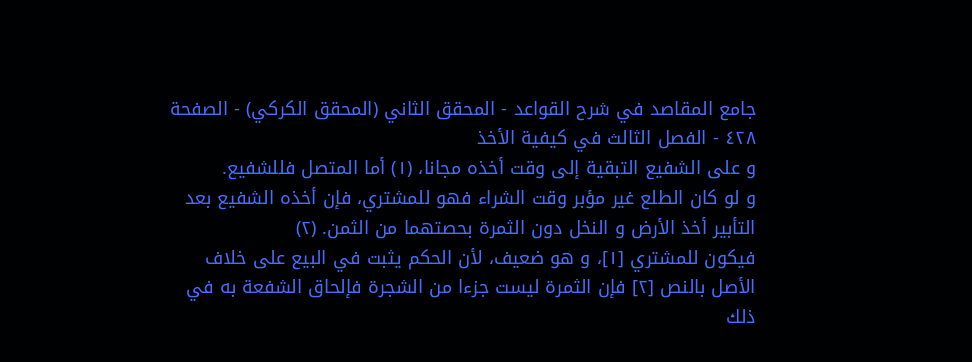جامع المقاصد في شرح القواعد - المحقق الثاني (المحقق الكركي) - الصفحة ٤٢٨ - الفصل الثالث في كيفية الأخذ
و على الشفيع التبقية إلى وقت أخذه مجانا، (١) أما المتصل فللشفيع.
و لو كان الطلع غير مؤبر وقت الشراء فهو للمشتري، فإن أخذه الشفيع بعد التأبير أخذ الأرض و النخل دون الثمرة بحصتهما من الثمن. (٢)
فيكون للمشتري [١]، و هو ضعيف، لأن الحكم يثبت في البيع على خلاف الأصل بالنص [٢] فإن الثمرة ليست جزءا من الشجرة فإلحاق الشفعة به في ذلك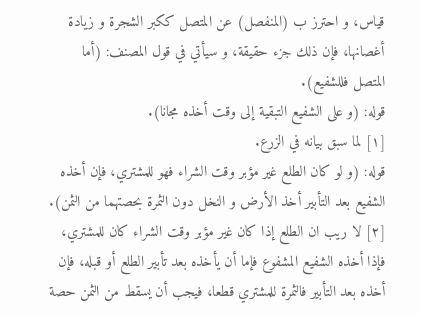قياس، و احترز ب (المنفصل) عن المتصل ككبر الشجرة و زيادة أغصانها، فإن ذلك جزء حقيقة، و سيأتي في قول المصنف: (أما المتصل فللشفيع).
قوله: (و على الشفيع التبقية إلى وقت أخذه مجانا).
[١] لما سبق بيانه في الزرع.
قوله: (و لو كان الطلع غير مؤبر وقت الشراء فهو للمشتري، فإن أخذه الشفيع بعد التأبير أخذ الأرض و النخل دون الثمرة بحصتهما من الثمن).
[٢] لا ريب ان الطلع إذا كان غير مؤبر وقت الشراء كان للمشتري، فإذا أخذه الشفيع المشفوع فإما أن يأخذه بعد تأبير الطلع أو قبله، فإن أخذه بعد التأبير فالثمرة للمشتري قطعا، فيجب أن يسقط من الثمن حصة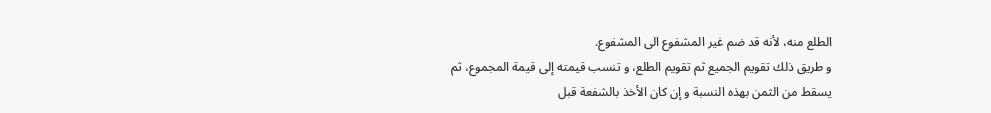الطلع منه، لأنه قد ضم غير المشفوع الى المشفوع.
و طريق ذلك تقويم الجميع ثم تقويم الطلع، و تنسب قيمته إلى قيمة المجموع، ثم يسقط من الثمن بهذه النسبة و إن كان الأخذ بالشفعة قبل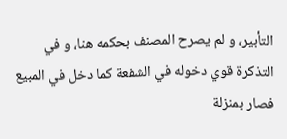التأبير، و لم يصرح المصنف بحكمه هنا، و في التذكرة قوي دخوله في الشفعة كما دخل في المبيع فصار بمنزلة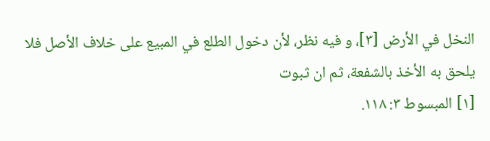النخل في الأرض [٣]، و فيه نظر، لأن دخول الطلع في المبيع على خلاف الأصل فلا يلحق به الأخذ بالشفعة، ثم ان ثبوت
[١] المبسوط ٣: ١١٨.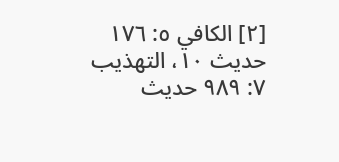[٢] الكافي ٥: ١٧٦ حديث ١٠، التهذيب ٧: ٩٨٩ حديث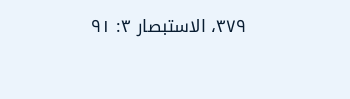٣٧٩، الاستبصار ٣: ٩١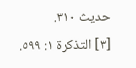حديث ٣١٠.
[٣] التذكرة ١: ٥٩٩.